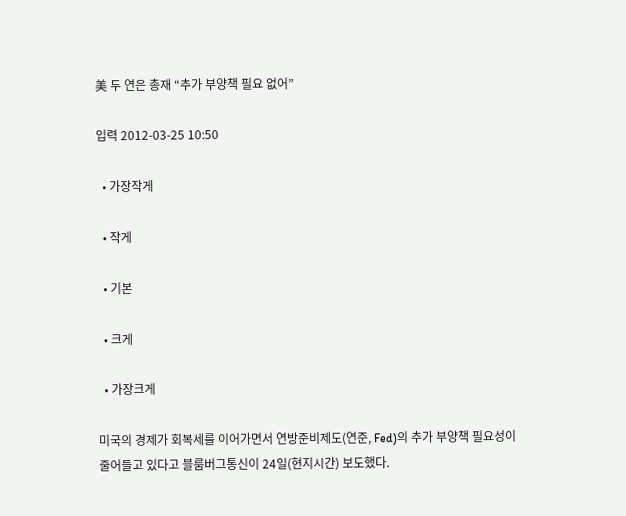美 두 연은 총재 “추가 부양책 필요 없어”

입력 2012-03-25 10:50

  • 가장작게

  • 작게

  • 기본

  • 크게

  • 가장크게

미국의 경제가 회복세를 이어가면서 연방준비제도(연준, Fed)의 추가 부양책 필요성이 줄어들고 있다고 블룸버그통신이 24일(현지시간) 보도했다.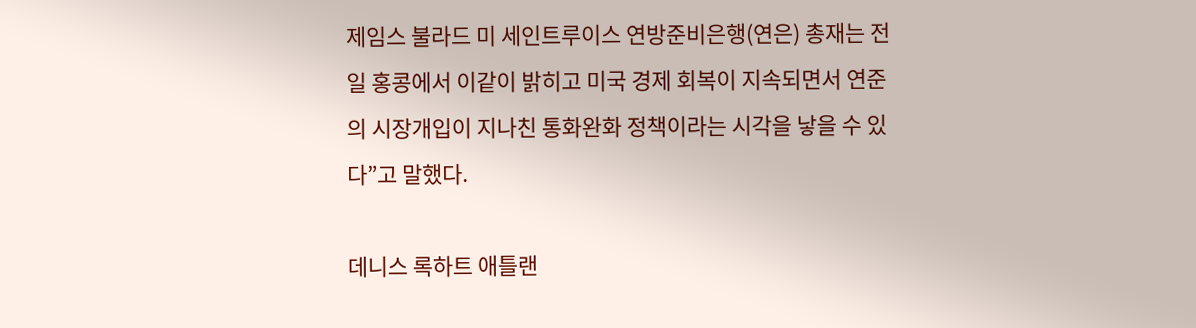제임스 불라드 미 세인트루이스 연방준비은행(연은) 총재는 전일 홍콩에서 이같이 밝히고 미국 경제 회복이 지속되면서 연준의 시장개입이 지나친 통화완화 정책이라는 시각을 낳을 수 있다”고 말했다.

데니스 록하트 애틀랜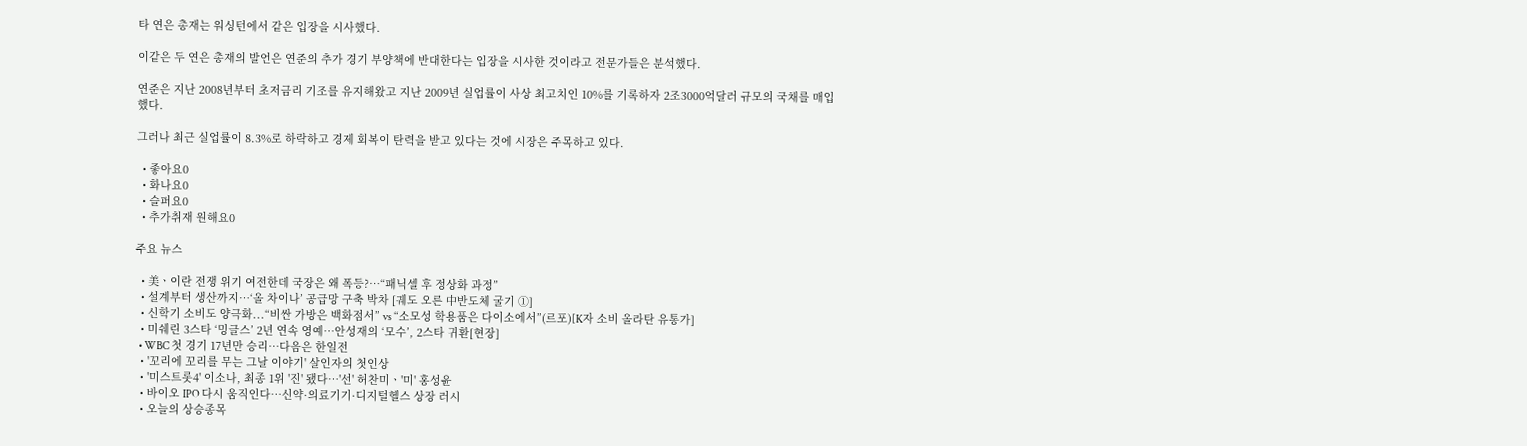타 연은 총재는 워싱턴에서 같은 입장을 시사했다.

이같은 두 연은 총재의 발언은 연준의 추가 경기 부양책에 반대한다는 입장을 시사한 것이라고 전문가들은 분석했다.

연준은 지난 2008년부터 초저금리 기조를 유지해왔고 지난 2009년 실업률이 사상 최고치인 10%를 기록하자 2조3000억달러 규모의 국채를 매입했다.

그러나 최근 실업률이 8.3%로 하락하고 경제 회복이 탄력을 받고 있다는 것에 시장은 주목하고 있다.

  • 좋아요0
  • 화나요0
  • 슬퍼요0
  • 추가취재 원해요0

주요 뉴스

  • 美ㆍ이란 전쟁 위기 여전한데 국장은 왜 폭등?⋯“패닉셀 후 정상화 과정”
  • 설계부터 생산까지…‘올 차이나’ 공급망 구축 박차 [궤도 오른 中반도체 굴기 ①]
  • 신학기 소비도 양극화...“비싼 가방은 백화점서” vs “소모성 학용품은 다이소에서”(르포)[K자 소비 올라탄 유통가]
  • 미쉐린 3스타 ‘밍글스’ 2년 연속 영예…안성재의 ‘모수’, 2스타 귀환[현장]
  • WBC 첫 경기 17년만 승리…다음은 한일전
  • '꼬리에 꼬리를 무는 그날 이야기' 살인자의 첫인상
  • '미스트롯4' 이소나, 최종 1위 '진' 됐다⋯'선' 허찬미ㆍ'미' 홍성윤
  • 바이오 IPO 다시 움직인다…신약·의료기기·디지털헬스 상장 러시
  • 오늘의 상승종목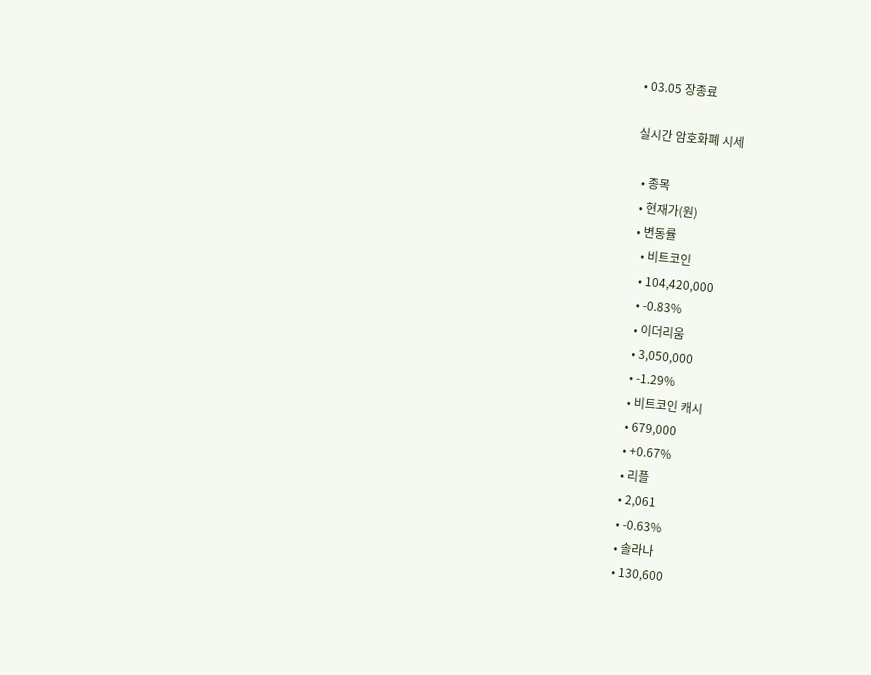• 03.05 장종료

실시간 암호화폐 시세

  • 종목
  • 현재가(원)
  • 변동률
    • 비트코인
    • 104,420,000
    • -0.83%
    • 이더리움
    • 3,050,000
    • -1.29%
    • 비트코인 캐시
    • 679,000
    • +0.67%
    • 리플
    • 2,061
    • -0.63%
    • 솔라나
    • 130,600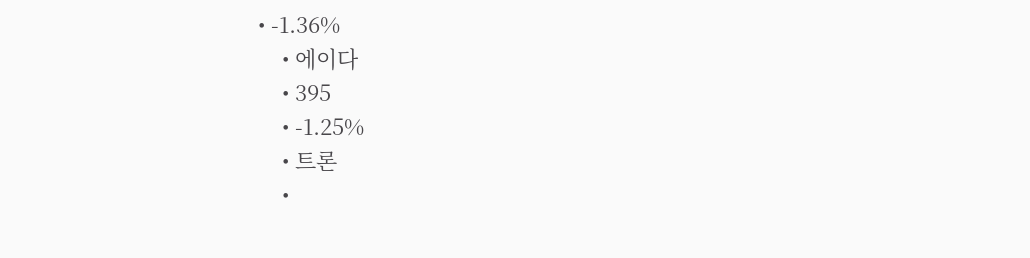• -1.36%
    • 에이다
    • 395
    • -1.25%
    • 트론
    •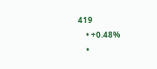419
    • +0.48%
    •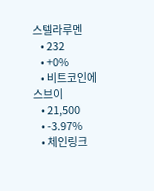스텔라루멘
    • 232
    • +0%
    • 비트코인에스브이
    • 21,500
    • -3.97%
    • 체인링크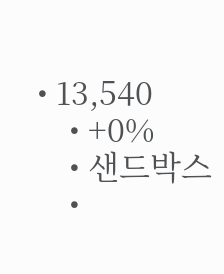• 13,540
    • +0%
    • 샌드박스
    •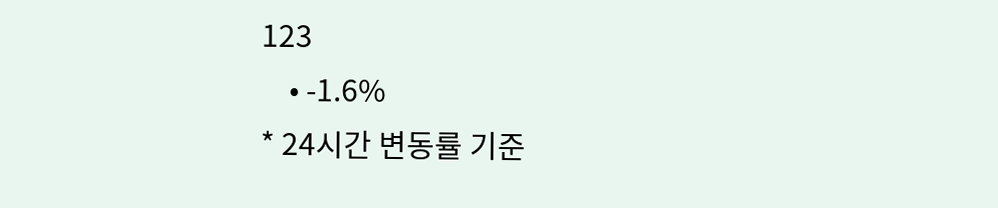123
    • -1.6%
* 24시간 변동률 기준